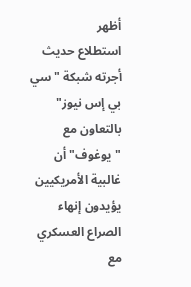أظهر
استطلاع حديث أجرته شبكة "سي بي إس نيوز" بالتعاون مع "يوغوف" أن غالبية الأمريكيين يؤيدون إنهاء الصراع العسكري مع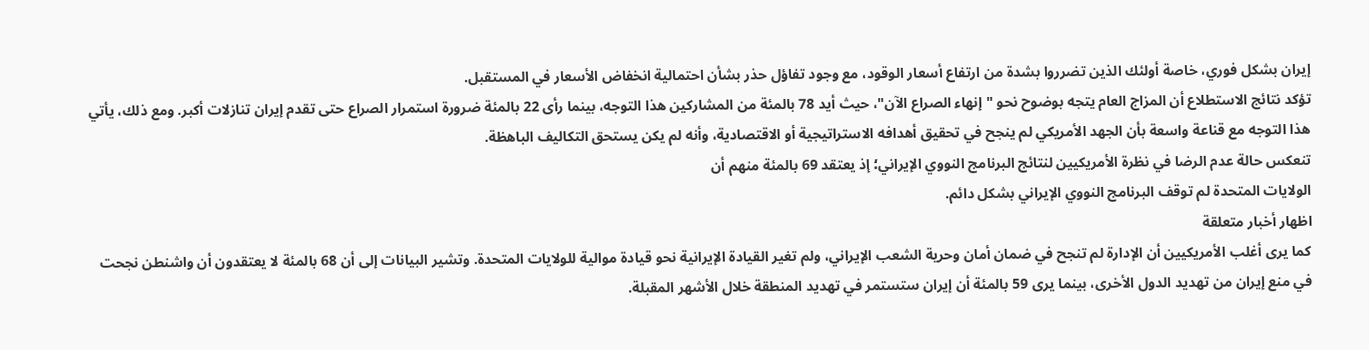إيران بشكل فوري، خاصة أولئك الذين تضرروا بشدة من ارتفاع أسعار الوقود، مع وجود تفاؤل حذر بشأن احتمالية انخفاض الأسعار في المستقبل.
تؤكد نتائج الاستطلاع أن المزاج العام يتجه بوضوح نحو "إنهاء الصراع الآن"، حيث أيد 78 بالمئة من المشاركين هذا التوجه، بينما رأى 22 بالمئة ضرورة استمرار الصراع حتى تقدم إيران تنازلات أكبر. ومع ذلك، يأتي هذا التوجه مع قناعة واسعة بأن الجهد الأمريكي لم ينجح في تحقيق أهدافه الاستراتيجية أو الاقتصادية، وأنه لم يكن يستحق التكاليف الباهظة.
تنعكس حالة عدم الرضا في نظرة الأمريكيين لنتائج البرنامج النووي الإيراني؛ إذ يعتقد 69 بالمئة منهم أن
الولايات المتحدة لم توقف البرنامج النووي الإيراني بشكل دائم.
اظهار أخبار متعلقة
كما يرى أغلب الأمريكيين أن الإدارة لم تنجح في ضمان أمان وحرية الشعب الإيراني، ولم تغير القيادة الإيرانية نحو قيادة موالية للولايات المتحدة. وتشير البيانات إلى أن 68 بالمئة لا يعتقدون أن واشنطن نجحت في منع إيران من تهديد الدول الأخرى، بينما يرى 59 بالمئة أن إيران ستستمر في تهديد المنطقة خلال الأشهر المقبلة.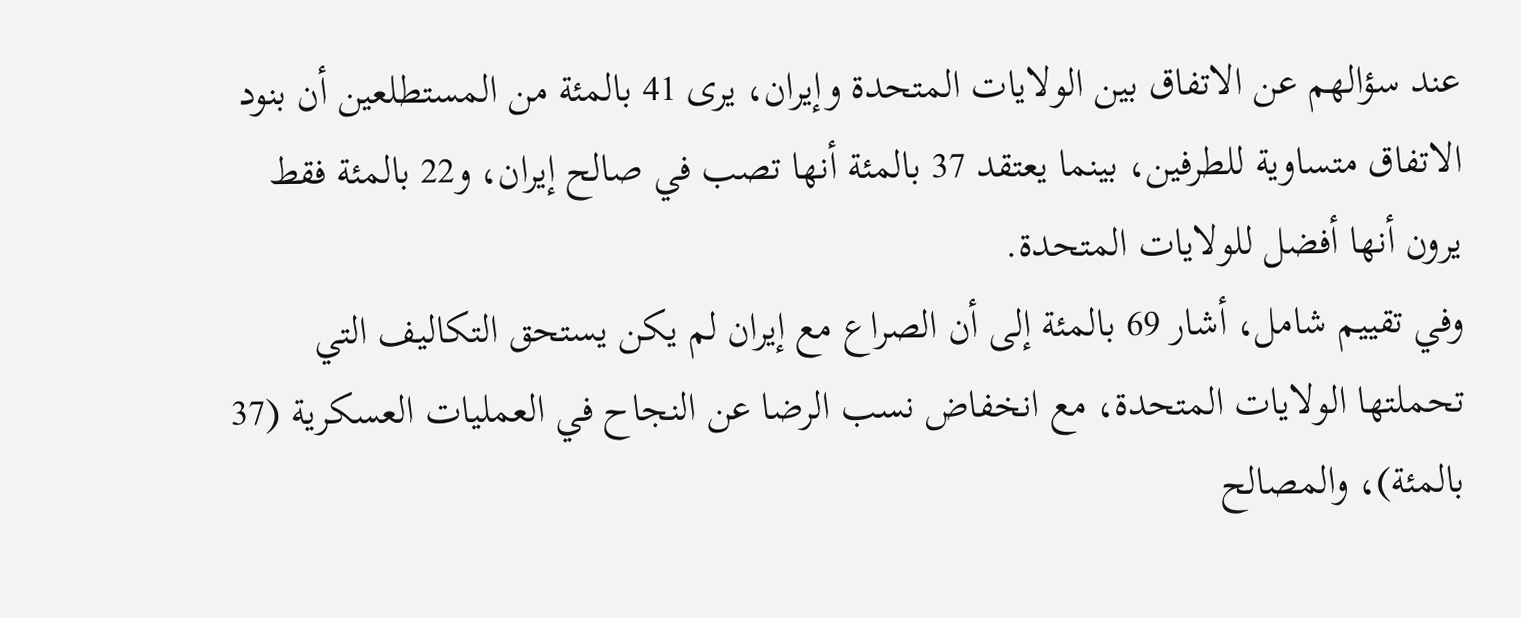عند سؤالهم عن الاتفاق بين الولايات المتحدة وإيران، يرى 41 بالمئة من المستطلعين أن بنود الاتفاق متساوية للطرفين، بينما يعتقد 37 بالمئة أنها تصب في صالح إيران، و22 بالمئة فقط يرون أنها أفضل للولايات المتحدة.
وفي تقييم شامل، أشار 69 بالمئة إلى أن الصراع مع إيران لم يكن يستحق التكاليف التي تحملتها الولايات المتحدة، مع انخفاض نسب الرضا عن النجاح في العمليات العسكرية (37 بالمئة)، والمصالح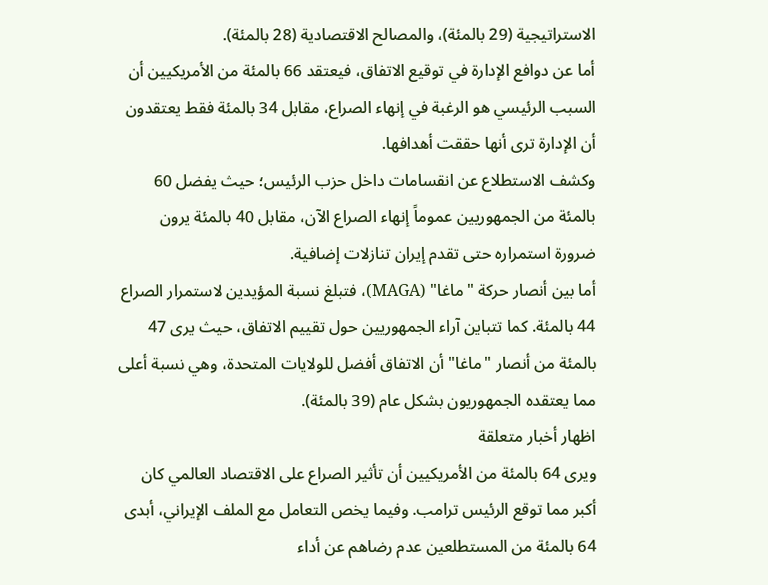الاستراتيجية (29 بالمئة)، والمصالح الاقتصادية (28 بالمئة).
أما عن دوافع الإدارة في توقيع الاتفاق، فيعتقد 66 بالمئة من الأمريكيين أن السبب الرئيسي هو الرغبة في إنهاء الصراع، مقابل 34 بالمئة فقط يعتقدون أن الإدارة ترى أنها حققت أهدافها.
وكشف الاستطلاع عن انقسامات داخل حزب الرئيس؛ حيث يفضل 60 بالمئة من الجمهوريين عموماً إنهاء الصراع الآن، مقابل 40 بالمئة يرون ضرورة استمراره حتى تقدم إيران تنازلات إضافية.
أما بين أنصار حركة "ماغا" (MAGA)، فتبلغ نسبة المؤيدين لاستمرار الصراع 44 بالمئة. كما تتباين آراء الجمهوريين حول تقييم الاتفاق، حيث يرى 47 بالمئة من أنصار "ماغا" أن الاتفاق أفضل للولايات المتحدة، وهي نسبة أعلى مما يعتقده الجمهوريون بشكل عام (39 بالمئة).
اظهار أخبار متعلقة
ويرى 64 بالمئة من الأمريكيين أن تأثير الصراع على الاقتصاد العالمي كان أكبر مما توقع الرئيس ترامب. وفيما يخص التعامل مع الملف الإيراني، أبدى 64 بالمئة من المستطلعين عدم رضاهم عن أداء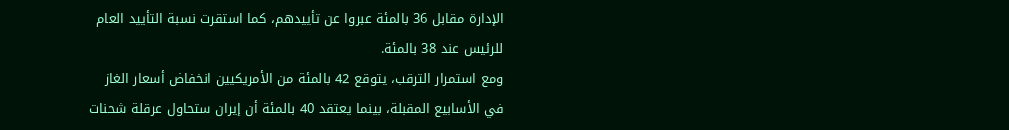الإدارة مقابل 36 بالمئة عبروا عن تأييدهم، كما استقرت نسبة التأييد العام للرئيس عند 38 بالمئة.
ومع استمرار الترقب، يتوقع 42 بالمئة من الأمريكيين انخفاض أسعار الغاز في الأسابيع المقبلة، بينما يعتقد 40 بالمئة أن إيران ستحاول عرقلة شحنات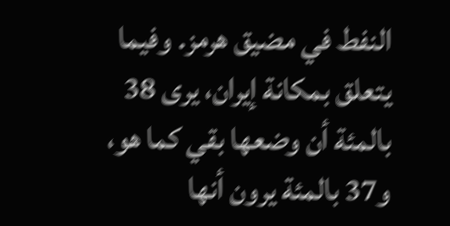النفط في مضيق هرمز. وفيما يتعلق بمكانة إيران، يرى 38 بالمئة أن وضعها بقي كما هو، و37 بالمئة يرون أنها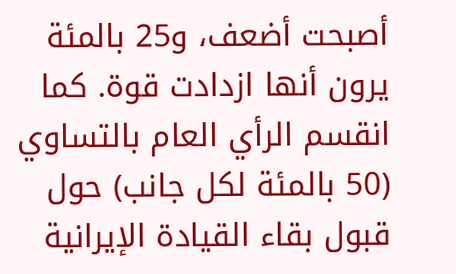أصبحت أضعف، و25 بالمئة يرون أنها ازدادت قوة. كما انقسم الرأي العام بالتساوي (50 بالمئة لكل جانب) حول قبول بقاء القيادة الإيرانية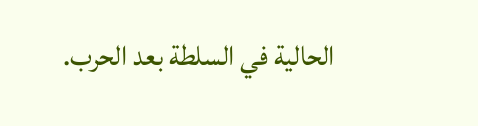الحالية في السلطة بعد الحرب.